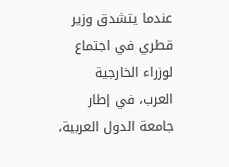عندما يتشدق وزير قطري في اجتماع لوزراء الخارجية العرب، في إطار جامعة الدول العربية،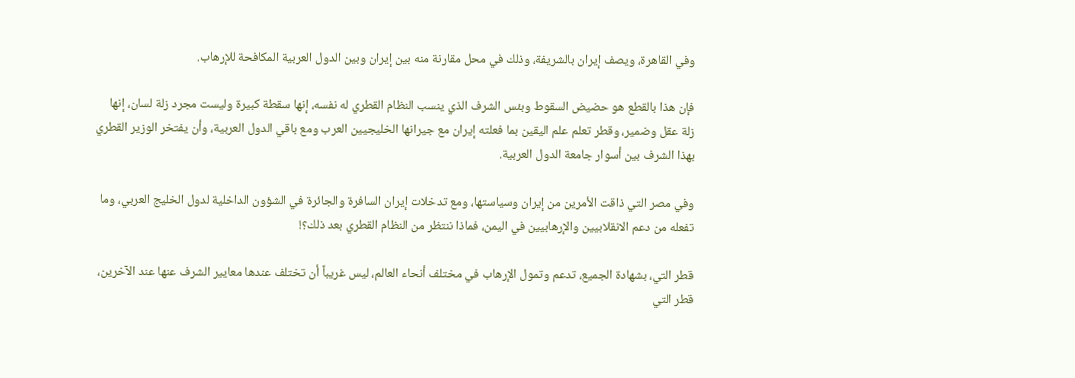وفي القاهرة، ويصف إيران بالشريفة، وذلك في محل مقارنة منه بين إيران وبين الدول العربية المكافحة للإرهاب.

فإن هذا بالقطع هو حضيض السقوط وبئس الشرف الذي ينسب النظام القطري له نفسه، إنها سقطة كبيرة وليست مجرد زلة لسان، إنها زلة عقل وضمير، وقطر تعلم علم اليقين بما فعلته إيران مع جيرانها الخليجيين العرب ومع باقي الدول العربية، وأن يفتخر الوزير القطري بهذا الشرف بين أسوار جامعة الدول العربية.

وفي مصر التي ذاقت الأمرين من إيران وسياستها، ومع تدخلات إيران السافرة والجائرة في الشؤون الداخلية لدول الخليج العربي، وما تفعله من دعم الانقلابيين والإرهابيين في اليمن، فماذا ننتظر من النظام القطري بعد ذلك؟!

قطر التي، بشهادة الجميع، تدعم وتمول الإرهاب في مختلف أنحاء العالم، ليس غريباً أن تختلف عندها معايير الشرف عنها عند الآخرين، قطر التي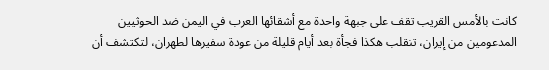كانت بالأمس القريب تقف على جبهة واحدة مع أشقائها العرب في اليمن ضد الحوثيين المدعومين من إيران، تنقلب هكذا فجأة بعد أيام قليلة من عودة سفيرها لطهران، لتكتشف أن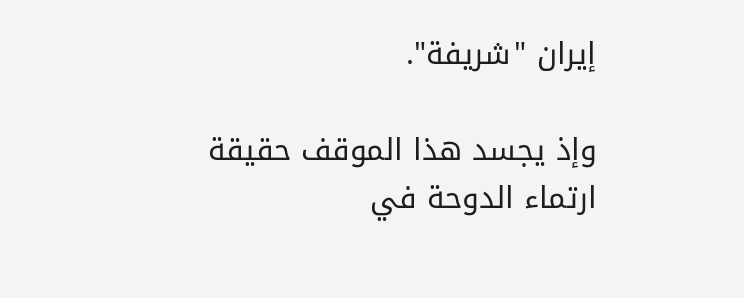إيران "شريفة".

وإذ يجسد هذا الموقف حقيقة ارتماء الدوحة في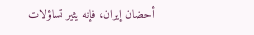أحضان إيران، فإنه يثير تساؤلات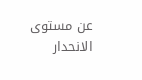عن مستوى الانحدار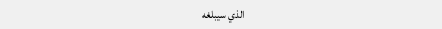الذي سيبلغه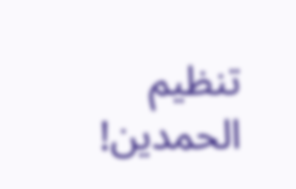تنظيم الحمدين!